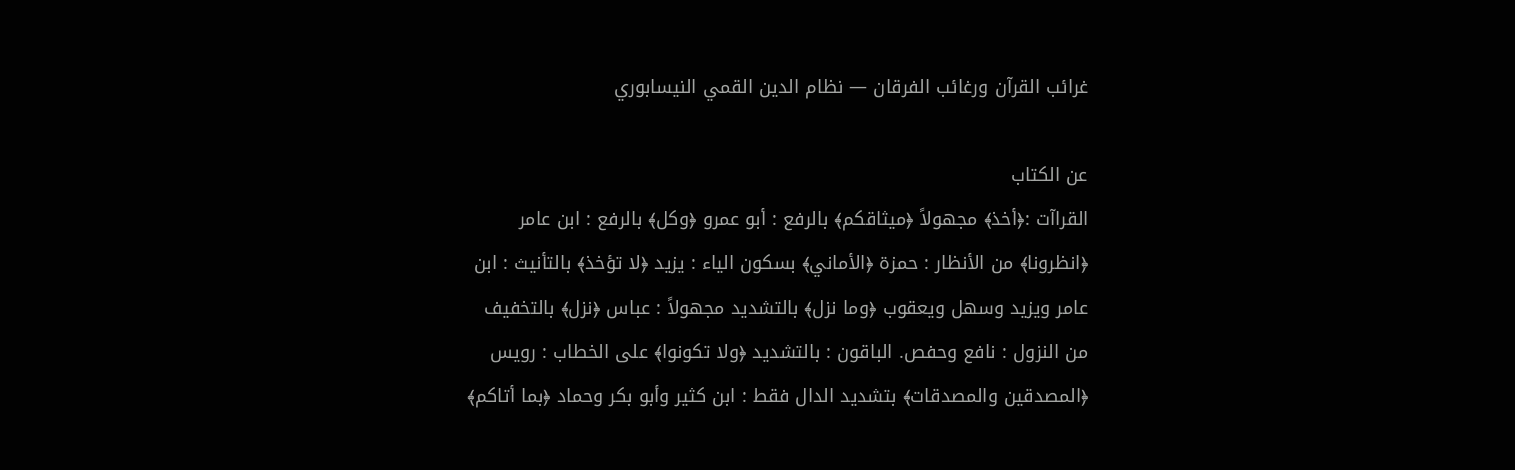غرائب القرآن ورغائب الفرقان — نظام الدين القمي النيسابوري

عن الكتاب
القراآت :﴿أخذ﴾ مجهولاً ﴿ميثاقكم﴾ بالرفع : أبو عمرو ﴿وكل﴾ بالرفع : ابن عامر ﴿انظرونا﴾ من الأنظار : حمزة ﴿الأماني﴾ بسكون الياء : يزيد ﴿لا تؤخذ﴾ بالتأنيث : ابن عامر ويزيد وسهل ويعقوب ﴿وما نزل﴾ بالتشديد مجهولاً : عباس ﴿نزل﴾ بالتخفيف من النزول : نافع وحفص. الباقون : بالتشديد ﴿ولا تكونوا﴾ على الخطاب : رويس ﴿المصدقين والمصدقات﴾ بتشديد الدال فقط : ابن كثير وأبو بكر وحماد ﴿بما أتاكم﴾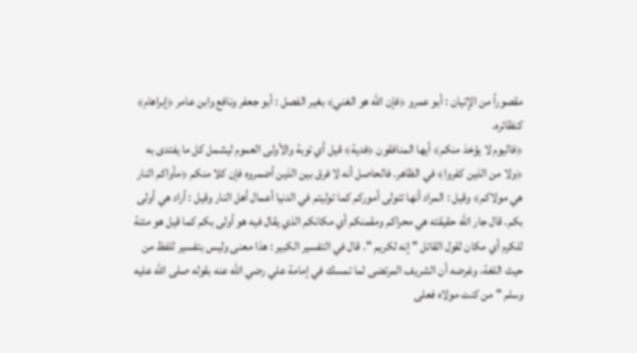مقصوراً من الإتيان : أبو عمرو ﴿فإن الله هو الغني﴾ بغير الفصل : أبو جعفر ونافع وابن عامر ﴿إبراهام﴾ كنظائره.
﴿فاليوم لا يؤخذ منكم﴾ أيها المنافقون ﴿فدية﴾ قيل أي توبة والأولى العموم ليشمل كل ما يفتدى به ﴿ولا من الذين كفروا﴾ في الظاهر. فالحاصل أنه لا فرق بين الذين أضمروه فإن كلا منكم ﴿مأواكم النار هي مولاكم﴾ وقيل : المراد أنها تتولى أموركم كما توليتم في الدنيا أعمال أهل النار وقيل : أراد هي أولى بكم. قال جار الله حقيقته هي محراكم ومقمنكم أي مكانكم الذي يقال فيه هو أولى بكم كما قيل هو مئنة للكرم أي مكان لقول القائل " إنه لكريم ". قال في التفسير الكبير : هذا معنى وليس بتفسير للفظ من حيث اللغة، وغرضه أن الشريف المرتضى لما تمسك في إمامة علي رضي الله عنه بقوله صلى الله عليه وسلم " من كنت مولاه فعلى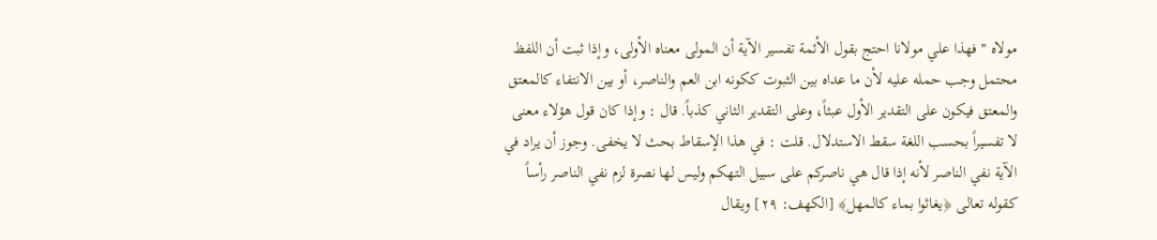مولاه " فهذا علي مولانا احتج بقول الأئمة تفسير الآية أن المولى معناه الأولى، وإذا ثبت أن اللفظ محتمل وجب حمله عليه لأن ما عداه بين الثبوت ككونه ابن العم والناصر، أو بين الانتفاء كالمعتق والمعتق فيكون على التقدير الأول عبثاً، وعلى التقدير الثاني كذباً. قال : وإذا كان قول هؤلاء معنى لا تفسيراً بحسب اللغة سقط الاستدلال. قلت : في هذا الإسقاط بحث لا يخفى. وجوز أن يراد في الآية نفي الناصر لأنه إذا قال هي ناصركم على سبيل التهكم وليس لها نصرة لزم نفي الناصر رأساً كقوله تعالى ﴿يغاثوا بماء كالمهل﴾ [الكهف: ٢٩] ويقال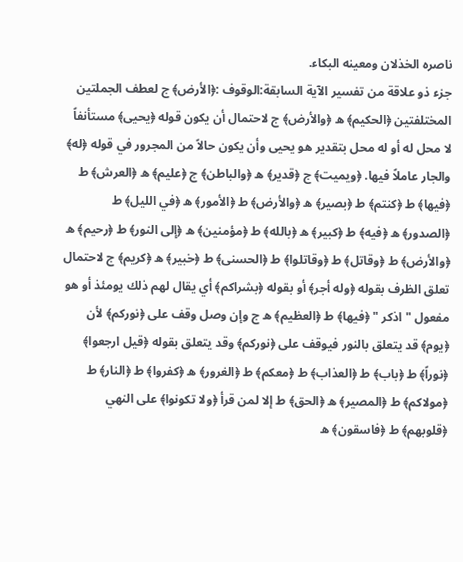ناصره الخذلان ومعينه البكاء.
جزء ذو علاقة من تفسير الآية السابقة:الوقوف :﴿الأرض﴾ ج لعطف الجملتين المختلفتين ﴿الحكيم﴾ ه ﴿والأرض﴾ ج لاحتمال أن يكون قوله ﴿يحيى﴾ مستأنفاً لا محل له أو له محل بتقدير هو يحيى وأن يكون حالاً من المجرور في قوله ﴿له﴾ والجار عاملاً فيها. ﴿ويميت﴾ ج ﴿قدير﴾ ه ﴿والباطن﴾ ج ﴿عليم﴾ ه ﴿العرش﴾ ط ﴿فيها﴾ ط ﴿كنتم﴾ ط ﴿بصير﴾ ه ﴿والأرض﴾ ط ﴿الأمور﴾ ه ﴿في الليل﴾ ط ﴿الصدور﴾ ه ﴿فيه﴾ ط ﴿كبير﴾ ه ﴿بالله﴾ ط ﴿مؤمنين﴾ ه ﴿إلى النور﴾ ط ﴿رحيم﴾ ه ﴿والأرض﴾ ط ﴿وقاتل﴾ ط ﴿وقاتلوا﴾ ط ﴿الحسنى﴾ ط ﴿خبير﴾ ه ﴿كريم﴾ ج لاحتمال تعلق الظرف بقوله ﴿وله أجر﴾ أو بقوله ﴿بشراكم﴾ أي يقال لهم ذلك يومئذ أو هو مفعول " اذكر " ﴿فيها﴾ ط ﴿العظيم﴾ ه ج وإن وصل وقف على ﴿نوركم﴾ لأن ﴿يوم﴾ قد يتعلق بالنور فيوقف على ﴿نوركم﴾ وقد يتعلق بقوله ﴿قيل ارجعوا﴾ ﴿نوراً﴾ ط ﴿باب﴾ ط ﴿العذاب﴾ ط ﴿معكم﴾ ط ﴿الغرور﴾ ه ﴿كفروا﴾ ط ﴿النار﴾ ط ﴿مولاكم﴾ ط ﴿المصير﴾ ه ﴿الحق﴾ ط إلا لمن قرأ ﴿ولا تكونوا﴾ على النهي ﴿قلوبهم﴾ ط ﴿فاسقون﴾ ه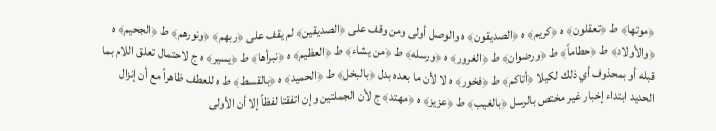﴿موتها﴾ ط ﴿تعقلون﴾ ه ﴿كريم﴾ ه ﴿الصديقون﴾ ه والوصل أولى ومن وقف على ﴿الصديقين﴾ لم يقف على ﴿ربهم﴾ ﴿ونورهم﴾ ط ﴿الجحيم﴾ ه ﴿والأولاد﴾ ط ﴿حطاماً﴾ ط ﴿ورضوان﴾ ط ﴿الغرور﴾ ه ﴿ورسله﴾ ط ﴿من يشاء﴾ ط ﴿العظيم﴾ ه ﴿نبرأها﴾ ط ﴿يسير﴾ ه ج لاحتمال تعلق اللام بما قبله أو بمحذوف أي ذلك لكيلا ﴿أتاكم﴾ ط ﴿فخور﴾ ه لا لأن ما بعده بدل ﴿بالبخل﴾ ط ﴿الحميد﴾ ه ﴿بالقسط﴾ ط ه للعطف ظاهراً مع أن إنزال الحديد ابتداء إخبار غير مختص بالرسل ﴿بالغيب﴾ ط ﴿عزيز﴾ ه ﴿مهتد﴾ ج لأن الجملتين وإن اتفقتا لفظاً إلا أن الأولى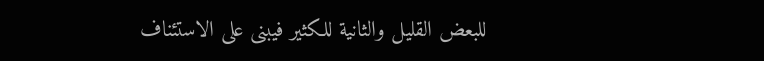للبعض القليل والثانية للكثير فيبنى على الاستئناف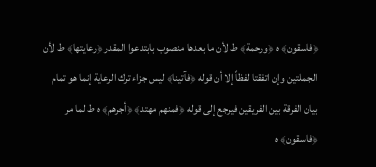﴿فاسقون﴾ ه ﴿ورحمة﴾ ط لأن ما بعدها منصوب بابتدعوا المقدر ﴿رعايتها﴾ ط لأن الجملتين وإن اتفقتا لفظاً إلا أن قوله ﴿فآتينا﴾ ليس جزاء ترك الرعاية إنما هو تمام بيان الفرقة بين الفريقين فيرجع إلى قوله ﴿فمنهم مهتد﴾ ﴿أجرهم﴾ ه ط لما مر ﴿فاسقون﴾ ه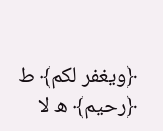﴿ويغفر لكم﴾ ط ﴿رحيم﴾ ه لا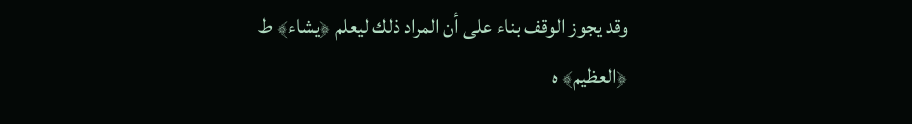وقد يجوز الوقف بناء على أن المراد ذلك ليعلم ﴿يشاء﴾ ط ﴿العظيم﴾ ه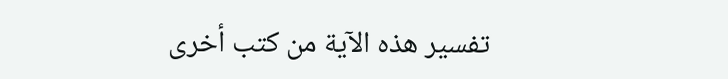تفسير هذه الآية من كتب أخرى